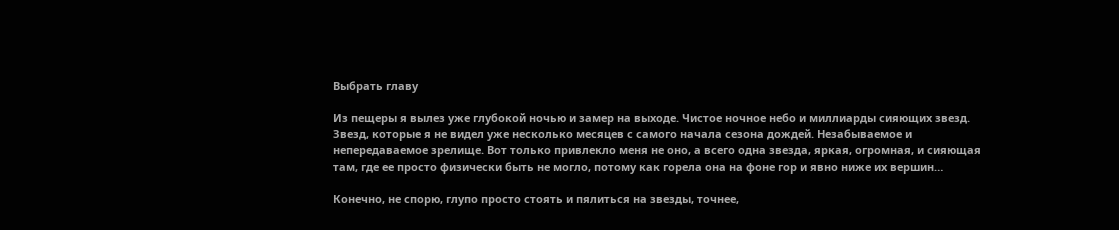Выбрать главу

Из пещеры я вылез уже глубокой ночью и замер на выходе. Чистое ночное небо и миллиарды сияющих звезд. Звезд, которые я не видел уже несколько месяцев с самого начала сезона дождей. Незабываемое и непередаваемое зрелище. Вот только привлекло меня не оно, а всего одна звезда, яркая, огромная, и сияющая там, где ее просто физически быть не могло, потому как горела она на фоне гор и явно ниже их вершин…

Конечно, не спорю, глупо просто стоять и пялиться на звезды, точнее,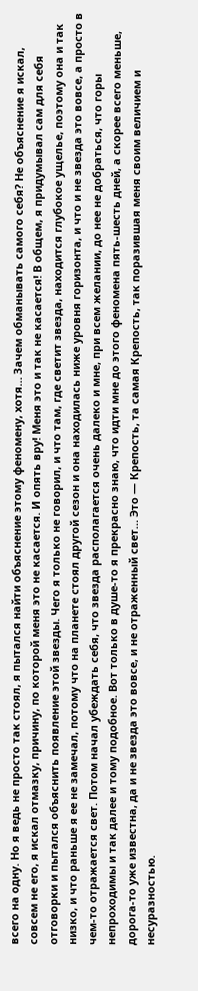всего на одну. Но я ведь не просто так стоял, я пытался найти объяснение этому феномену, хотя… Зачем обманывать самого себя? Не объяснение я искал, совсем не его, я искал отмазку, причину, по которой меня это не касается. И опять вру! Меня это и так не касается! В общем, я придумывал сам для себя отговорки и пытался объяснить появление этой звезды. Чего я только не говорил, и что там, где светит звезда, находится глубокое ущелье, поэтому она и так низко, и что раньше я ее не замечал, потому что на планете стоял другой сезон и она находилась ниже уровня горизонта, и что и не звезда это вовсе, а просто в чем-то отражается свет. Потом начал убеждать себя, что звезда располагается очень далеко и мне, при всем желании, до нее не добраться, что горы непроходимы и так далее и тому подобное. Вот только в душе-то я прекрасно знаю, что идти мне до этого феномена пять-шесть дней, а скорее всего меньше, дорога-то уже известна, да и не звезда это вовсе, и не отраженный свет… Это — Крепость, та самая Крепость, так поразившая меня своим величием и несуразностью.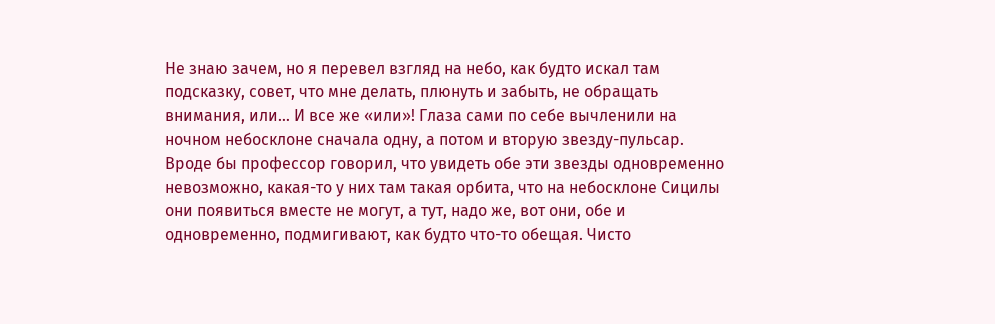Не знаю зачем, но я перевел взгляд на небо, как будто искал там подсказку, совет, что мне делать, плюнуть и забыть, не обращать внимания, или… И все же «или»! Глаза сами по себе вычленили на ночном небосклоне сначала одну, а потом и вторую звезду-пульсар. Вроде бы профессор говорил, что увидеть обе эти звезды одновременно невозможно, какая-то у них там такая орбита, что на небосклоне Сицилы они появиться вместе не могут, а тут, надо же, вот они, обе и одновременно, подмигивают, как будто что-то обещая. Чисто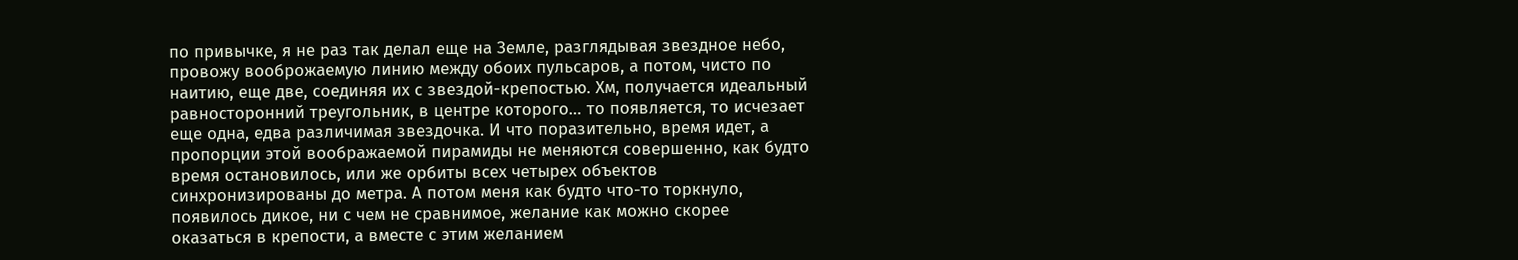по привычке, я не раз так делал еще на Земле, разглядывая звездное небо, провожу вооброжаемую линию между обоих пульсаров, а потом, чисто по наитию, еще две, соединяя их с звездой-крепостью. Хм, получается идеальный равносторонний треугольник, в центре которого… то появляется, то исчезает еще одна, едва различимая звездочка. И что поразительно, время идет, а пропорции этой воображаемой пирамиды не меняются совершенно, как будто время остановилось, или же орбиты всех четырех объектов синхронизированы до метра. А потом меня как будто что-то торкнуло, появилось дикое, ни с чем не сравнимое, желание как можно скорее оказаться в крепости, а вместе с этим желанием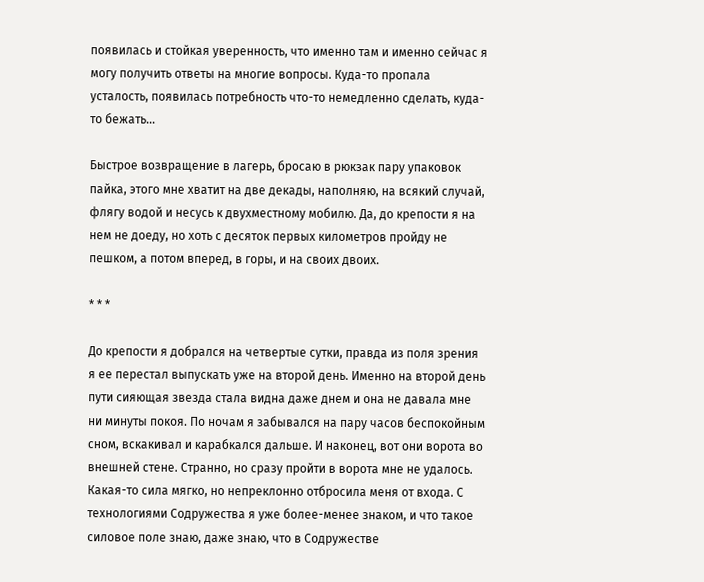появилась и стойкая уверенность, что именно там и именно сейчас я могу получить ответы на многие вопросы. Куда-то пропала усталость, появилась потребность что-то немедленно сделать, куда-то бежать…

Быстрое возвращение в лагерь, бросаю в рюкзак пару упаковок пайка, этого мне хватит на две декады, наполняю, на всякий случай, флягу водой и несусь к двухместному мобилю. Да, до крепости я на нем не доеду, но хоть с десяток первых километров пройду не пешком, а потом вперед, в горы, и на своих двоих.

* * *

До крепости я добрался на четвертые сутки, правда из поля зрения я ее перестал выпускать уже на второй день. Именно на второй день пути сияющая звезда стала видна даже днем и она не давала мне ни минуты покоя. По ночам я забывался на пару часов беспокойным сном, вскакивал и карабкался дальше. И наконец, вот они ворота во внешней стене. Странно, но сразу пройти в ворота мне не удалось. Какая-то сила мягко, но непреклонно отбросила меня от входа. С технологиями Содружества я уже более-менее знаком, и что такое силовое поле знаю, даже знаю, что в Содружестве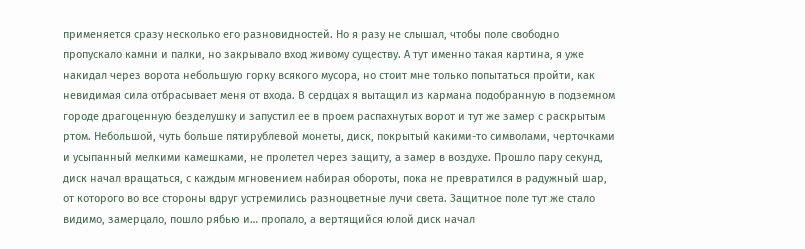применяется сразу несколько его разновидностей. Но я разу не слышал, чтобы поле свободно пропускало камни и палки, но закрывало вход живому существу. А тут именно такая картина, я уже накидал через ворота небольшую горку всякого мусора, но стоит мне только попытаться пройти, как невидимая сила отбрасывает меня от входа. В сердцах я вытащил из кармана подобранную в подземном городе драгоценную безделушку и запустил ее в проем распахнутых ворот и тут же замер с раскрытым ртом. Небольшой, чуть больше пятирублевой монеты, диск, покрытый какими-то символами, черточками и усыпанный мелкими камешками, не пролетел через защиту, а замер в воздухе. Прошло пару секунд, диск начал вращаться, с каждым мгновением набирая обороты, пока не превратился в радужный шар, от которого во все стороны вдруг устремились разноцветные лучи света. Защитное поле тут же стало видимо, замерцало, пошло рябью и… пропало, а вертящийся юлой диск начал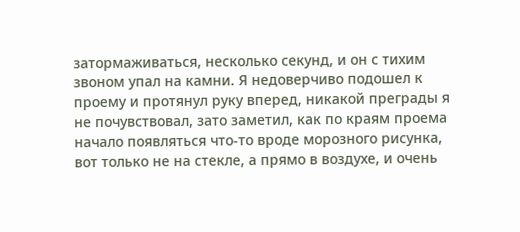затормаживаться, несколько секунд, и он с тихим звоном упал на камни. Я недоверчиво подошел к проему и протянул руку вперед, никакой преграды я не почувствовал, зато заметил, как по краям проема начало появляться что-то вроде морозного рисунка, вот только не на стекле, а прямо в воздухе, и очень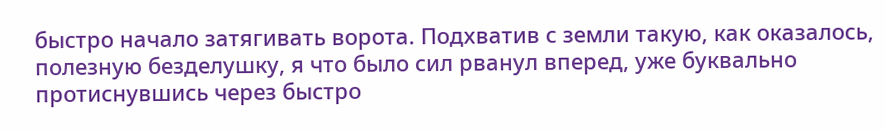быстро начало затягивать ворота. Подхватив с земли такую, как оказалось, полезную безделушку, я что было сил рванул вперед, уже буквально протиснувшись через быстро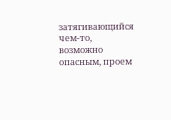затягивающийся чем-то, возможно опасным, проем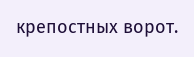крепостных ворот.